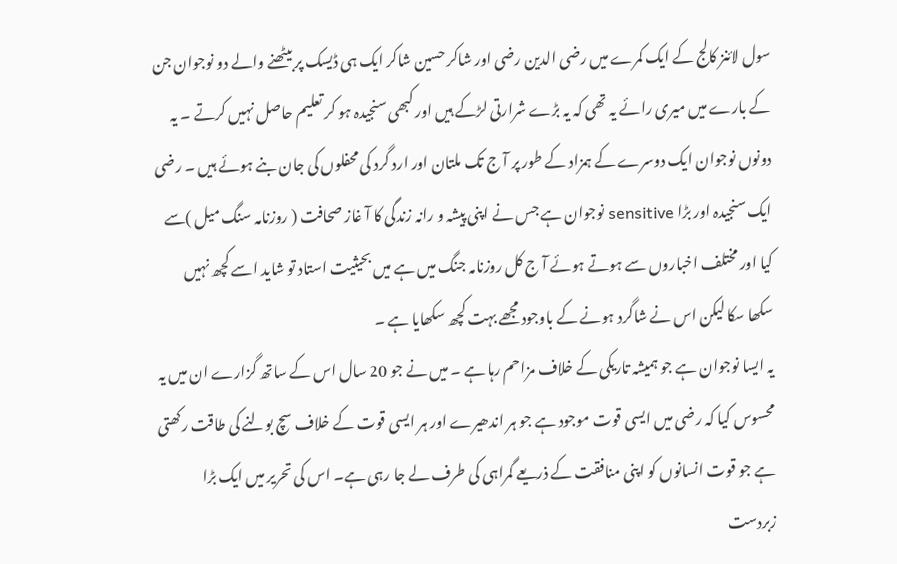سول لائنز کالج کے ایک کمرے میں رضی الدین رضی اور شاکر حسین شاکر ایک ہی ڈیسک پر بیٹھنے والے دو نوجوان جن کے بارے میں میری رائے یہ تھی کہ یہ بڑے شرارتی لڑکے ہیں اور کبھی سنجیدہ ہو کر تعلیم حاصل نہیں کرتے ۔ یہ دونوں نوجوان ایک دوسرے کے ہمزاد کے طور پر آ ج تک ملتان اور ارد گرد کی محفلوں کی جان بنے ہوئے ہیں ۔ رضی ایک سنجیدہ اور بڑا sensitive نوجوان ہے جس نے اپنی پیشہ و رانہ زندگی کا آ غاز صحافت ( روزنامہ سنگ میل )سے کیا اور مختلف اخباروں سے ہوتے ہوئے آ ج کل روزنامہ جنگ میں ہے میں بحیثیت استاد تو شاید اسے کچھ نہیں سکھا سکا لیکن اس نے شاگرد ہونے کے باوجود مجھے بہت کچھ سکھایا ہے ۔
یہ ایسا نوجوان ہے جو ہمیشہ تاریکی کے خلاف مزاحم رہا ہے ۔ میں نے جو 20 سال اس کے ساتھ گزارے ان میں یہ محسوس کیا کہ رضی میں ایسی قوت موجود ہے جو ہر اندھیرے اور ہر ایسی قوت کے خلاف سچ بولنے کی طاقت رکھتی ہے جو قوت انسانوں کو اپنی منافقت کے ذریعے گمراہی کی طرف لے جا رہی ہے۔ اس کی تحریر میں ایک بڑا زبردست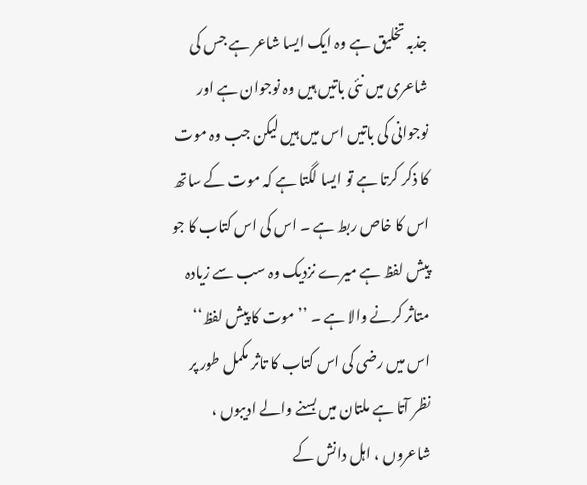جذبہ تخلیق ہے وہ ایک ایسا شاعر ہے جس کی شاعری میں نئی باتیں ہیں وہ نوجوان ہے اور نوجوانی کی باتیں اس میں ہیں لیکن جب وہ موت کا ذکر کرتا ہے تو ایسا لگتا ہے کہ موت کے ساتھ اس کا خاص ربط ہے ۔ اس کی اس کتاب کا جو پیش لفظ ہے میرے نزدیک وہ سب سے زیادہ متاثر کرنے والا ہے ۔ ’’ موت کا پیش لفظ‘‘ اس میں رضی کی اس کتاب کا تاثر مکمل طور پر نظر آتا ہے ملتان میں بسنے والے ادیبوں ، شاعروں ، اہل دانش کے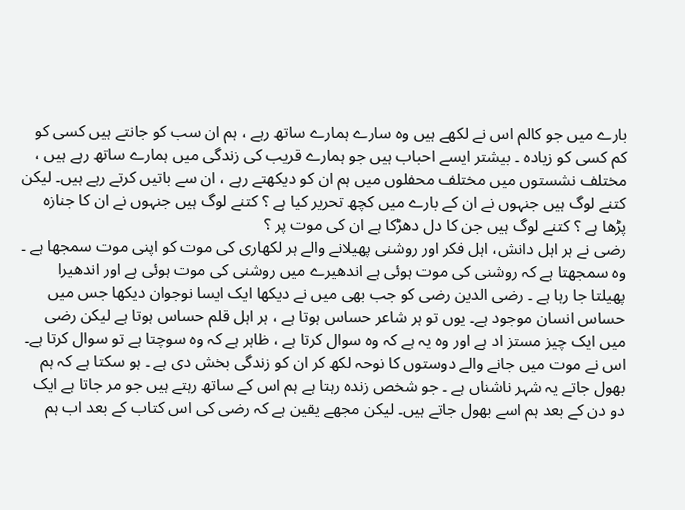بارے میں جو کالم اس نے لکھے ہیں وہ سارے ہمارے ساتھ رہے ، ہم ان سب کو جانتے ہیں کسی کو کم کسی کو زیادہ ۔ بیشتر ایسے احباب ہیں جو ہمارے قریب کی زندگی میں ہمارے ساتھ رہے ہیں ، مختلف نشستوں میں مختلف محفلوں میں ہم ان کو دیکھتے رہے ، ان سے باتیں کرتے رہے ہیں۔ لیکن کتنے لوگ ہیں جنہوں نے ان کے بارے میں کچھ تحریر کیا ہے ؟ کتنے لوگ ہیں جنہوں نے ان کا جنازہ پڑھا ہے ؟ کتنے لوگ ہیں جن کا دل دھڑکا ہے ان کی موت پر ؟
رضی نے ہر اہل دانش، اہل فکر اور روشنی پھیلانے والے ہر لکھاری کی موت کو اپنی موت سمجھا ہے ۔ وہ سمجھتا ہے کہ روشنی کی موت ہوئی ہے اندھیرے میں روشنی کی موت ہوئی ہے اور اندھیرا پھیلتا جا رہا ہے ۔ رضی الدین رضی کو جب بھی میں نے دیکھا ایک ایسا نوجوان دیکھا جس میں حساس انسان موجود ہے۔ یوں تو ہر شاعر حساس ہوتا ہے ، ہر اہل قلم حساس ہوتا ہے لیکن رضی میں ایک چیز مستز اد ہے اور وہ یہ ہے کہ وہ سوال کرتا ہے ، ظاہر ہے کہ وہ سوچتا ہے تو سوال کرتا ہے۔ اس نے موت میں جانے والے دوستوں کا نوحہ لکھ کر ان کو زندگی بخش دی ہے ۔ ہو سکتا ہے کہ ہم بھول جاتے یہ شہر ناشناں ہے ۔ جو شخص زندہ رہتا ہے ہم اس کے ساتھ رہتے ہیں جو مر جاتا ہے ایک دو دن کے بعد ہم اسے بھول جاتے ہیں۔ لیکن مجھے یقین ہے کہ رضی کی اس کتاب کے بعد اب ہم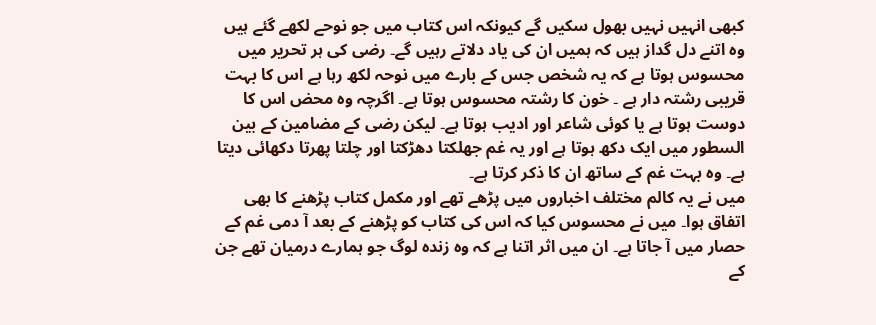کبھی انہیں نہیں بھول سکیں گے کیونکہ اس کتاب میں جو نوحے لکھے گئے ہیں وہ اتنے دل گداز ہیں کہ ہمیں ان کی یاد دلاتے رہیں گے۔ رضی کی ہر تحریر میں محسوس ہوتا ہے کہ یہ شخص جس کے بارے میں نوحہ لکھ رہا ہے اس کا بہت قریبی رشتہ دار ہے ۔ خون کا رشتہ محسوس ہوتا ہے۔ اگرچہ وہ محض اس کا دوست ہوتا ہے یا کوئی شاعر اور ادیب ہوتا ہے۔ لیکن رضی کے مضامین کے بین السطور میں ایک دکھ ہوتا ہے اور یہ غم جھلکتا دھڑکتا اور چلتا پھرتا دکھائی دیتا ہے۔ وہ بہت غم کے ساتھ ان کا ذکر کرتا ہے۔
میں نے یہ کالم مختلف اخباروں میں پڑھے تھے اور مکمل کتاب پڑھنے کا بھی اتفاق ہوا۔ میں نے محسوس کیا کہ اس کی کتاب کو پڑھنے کے بعد آ دمی غم کے حصار میں آ جاتا ہے۔ ان میں اثر اتنا ہے کہ وہ زندہ لوگ جو ہمارے درمیان تھے جن کے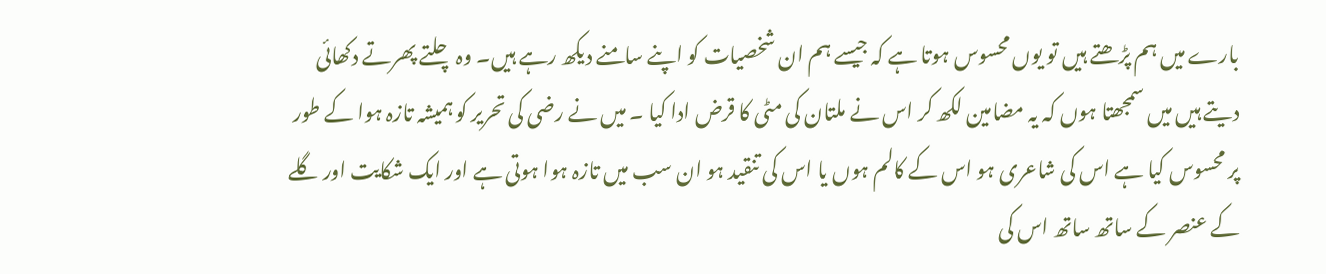بارے میں ہم پڑھتے ہیں تو یوں محسوس ہوتا ہے کہ جیسے ہم ان شخصیات کو اپنے سامنے دیکھ رہے ہیں۔ وہ چلتے پھرتے دکھائی دیتے ہیں میں سمجھتا ہوں کہ یہ مضامین لکھ کر اس نے ملتان کی مٹی کا قرض ادا کیا ۔ میں نے رضی کی تحریر کو ہمیشہ تازہ ہوا کے طور پر محسوس کیا ہے اس کی شاعری ہو اس کے کالم ہوں یا اس کی تنقید ہو ان سب میں تازہ ہوا ہوتی ہے اور ایک شکایت اور گلے کے عنصر کے ساتھ ساتھ اس کی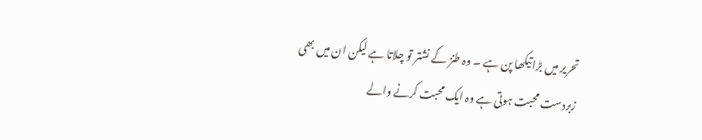تحریر میں بڑا تیکھا پن ہے ۔ وہ طنز کے نشتر تو چلاتا ہے لیکن ان میں بھی زبردست محبت ہوتی ہے وہ ایک محبت کرنے والے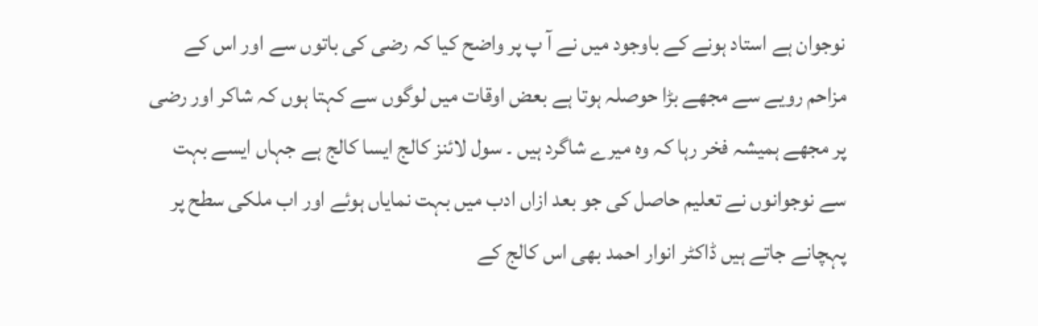نوجوان ہے استاد ہونے کے باوجود میں نے آ پ پر واضح کیا کہ رضی کی باتوں سے اور اس کے مزاحم رویے سے مجھے بڑا حوصلہ ہوتا ہے بعض اوقات میں لوگوں سے کہتا ہوں کہ شاکر اور رضی پر مجھے ہمیشہ فخر رہا کہ وہ میرے شاگرد ہیں ۔ سول لائنز کالج ایسا کالج ہے جہاں ایسے بہت سے نوجوانوں نے تعلیم حاصل کی جو بعد ازاں ادب میں بہت نمایاں ہوئے اور اب ملکی سطح پر پہچانے جاتے ہیں ڈاکٹر انوار احمد بھی اس کالج کے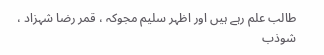طالب علم رہے ہیں اور اظہر سلیم مجوکہ ، قمر رضا شہزاد ، شوذب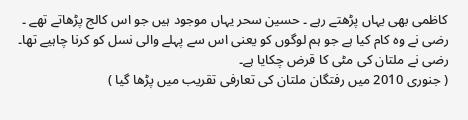کاظمی بھی یہاں پڑھتے رہے ۔ حسین سحر یہاں موجود ہیں جو اس کالج پڑھاتے تھے ۔ رضی نے وہ کام کیا ہے جو ہم لوگوں کو یعنی اس سے پہلے والی نسل کو کرنا چاہیے تھا۔ رضی نے ملتان کی مٹی کا قرض چکایا ہے۔
( جنوری 2010 میں رفتگان ملتان کی تعارفی تقریب میں پڑھا گیا )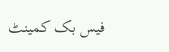فیس بک کمینٹ